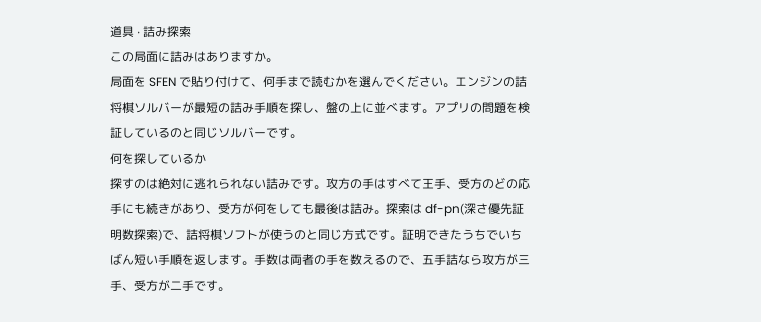道具 · 詰み探索
この局面に詰みはありますか。
局面を SFEN で貼り付けて、何手まで読むかを選んでください。エンジンの詰将棋ソルバーが最短の詰み手順を探し、盤の上に並べます。アプリの問題を検証しているのと同じソルバーです。
何を探しているか
探すのは絶対に逃れられない詰みです。攻方の手はすべて王手、受方のどの応手にも続きがあり、受方が何をしても最後は詰み。探索は df-pn(深さ優先証明数探索)で、詰将棋ソフトが使うのと同じ方式です。証明できたうちでいちばん短い手順を返します。手数は両者の手を数えるので、五手詰なら攻方が三手、受方が二手です。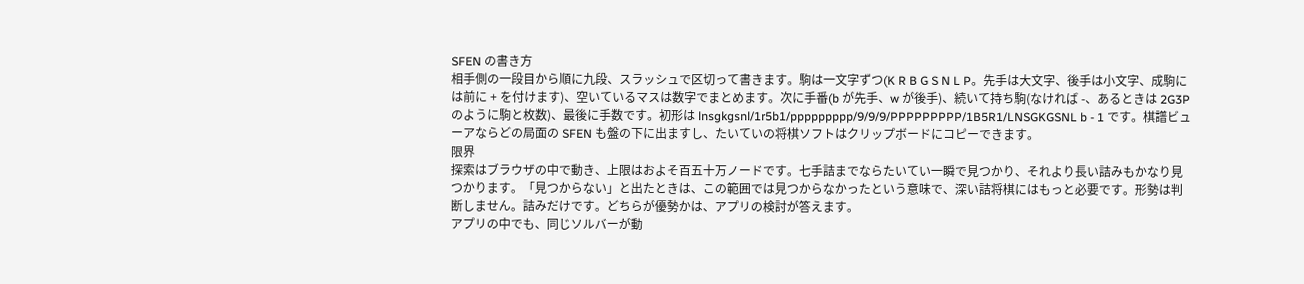SFEN の書き方
相手側の一段目から順に九段、スラッシュで区切って書きます。駒は一文字ずつ(K R B G S N L P。先手は大文字、後手は小文字、成駒には前に + を付けます)、空いているマスは数字でまとめます。次に手番(b が先手、w が後手)、続いて持ち駒(なければ -、あるときは 2G3P のように駒と枚数)、最後に手数です。初形は lnsgkgsnl/1r5b1/ppppppppp/9/9/9/PPPPPPPPP/1B5R1/LNSGKGSNL b - 1 です。棋譜ビューアならどの局面の SFEN も盤の下に出ますし、たいていの将棋ソフトはクリップボードにコピーできます。
限界
探索はブラウザの中で動き、上限はおよそ百五十万ノードです。七手詰までならたいてい一瞬で見つかり、それより長い詰みもかなり見つかります。「見つからない」と出たときは、この範囲では見つからなかったという意味で、深い詰将棋にはもっと必要です。形勢は判断しません。詰みだけです。どちらが優勢かは、アプリの検討が答えます。
アプリの中でも、同じソルバーが動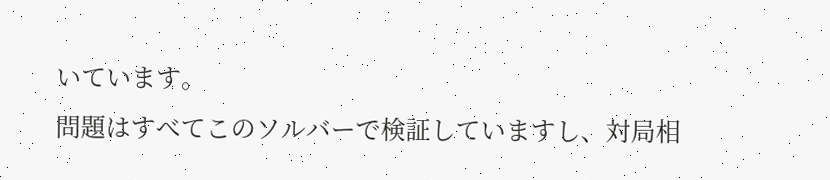いています。
問題はすべてこのソルバーで検証していますし、対局相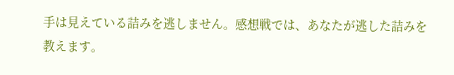手は見えている詰みを逃しません。感想戦では、あなたが逃した詰みを教えます。